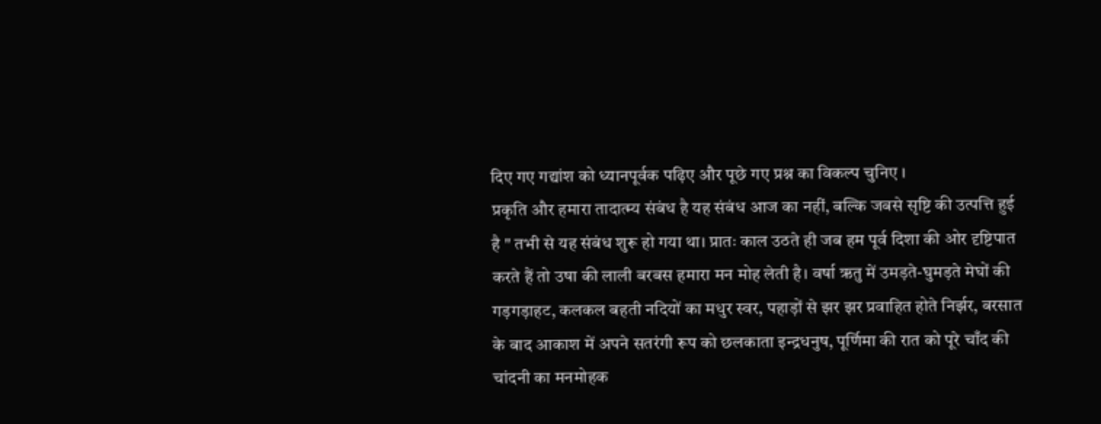दिए गए गद्यांश को ध्यानपूर्वक पढ़िए और पूछे गए प्रश्न का विकल्प चुनिए ।
प्रकृति और हमारा तादात्म्य संबंध है यह संबंध आज का नहीं, बल्कि जबसे सृष्टि की उत्पत्ति हुई है " तभी से यह संबंध शुरू हो गया था। प्रातः काल उठते ही जब हम पूर्व दिशा की ओर दृष्टिपात करते हैं तो उषा की लाली बरबस हमारा मन मोह लेती है। वर्षा ऋतु में उमड़ते-घुमड़ते मेघों की गड़गड़ाहट, कलकल बहती नदियों का मधुर स्वर, पहाड़ों से झर झर प्रवाहित होते निर्झर, बरसात के बाद आकाश में अपने सतरंगी रूप को छलकाता इन्द्रधनुष, पूर्णिमा की रात को पूरे चाँद की चांदनी का मनमोहक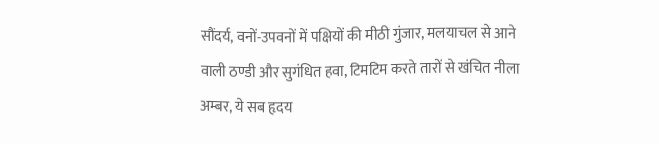सौंदर्य, वनों-उपवनों में पक्षियों की मीठी गुंजार, मलयाचल से आने वाली ठण्डी और सुगंधित हवा, टिमटिम करते तारों से खंचित नीला अम्बर, ये सब हृदय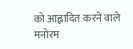को आह्लादित करने वाले मनोरम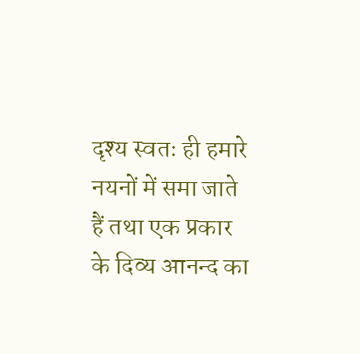दृश्य स्वतः ही हमारे नयनों में समा जाते हैं तथा एक प्रकार के दिव्य आनन्द का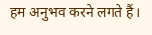हम अनुभव करने लगते हैं।